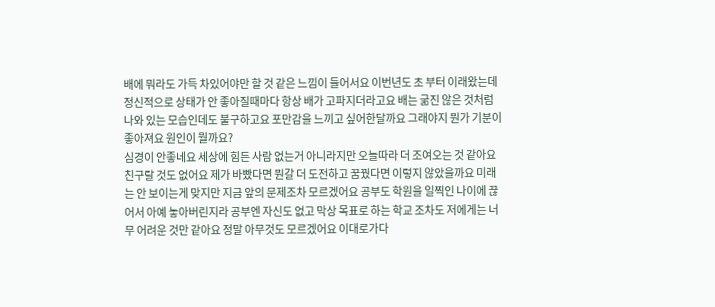배에 뭐라도 가득 차있어야만 할 것 같은 느낌이 들어서요 이번년도 초 부터 이래왔는데 정신적으로 상태가 안 좋아질때마다 항상 배가 고파지더라고요 배는 굶진 않은 것처럼 나와 있는 모습인데도 불구하고요 포만감을 느끼고 싶어한달까요 그래야지 뭔가 기분이 좋아져요 원인이 뭘까요?
심경이 안좋네요 세상에 힘든 사람 없는거 아니라지만 오늘따라 더 조여오는 것 같아요 친구랄 것도 없어요 제가 바빴다면 뭔갈 더 도전하고 꿈꿨다면 이렇지 않았을까요 미래는 안 보이는게 맞지만 지금 앞의 문제조차 모르겠어요 공부도 학원을 일찍인 나이에 끊어서 아예 놓아버린지라 공부엔 자신도 없고 막상 목표로 하는 학교 조차도 저에게는 너무 어려운 것만 같아요 정말 아무것도 모르겠어요 이대로가다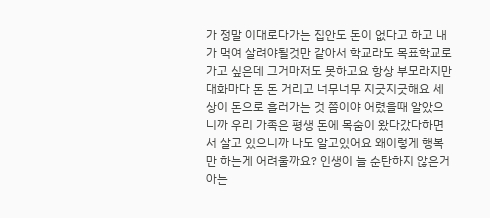가 정말 이대로다가는 집안도 돈이 없다고 하고 내가 먹여 살려야될것만 같아서 학교라도 목표학교로 가고 싶은데 그거마저도 못하고요 항상 부모라지만 대화마다 돈 돈 거리고 너무너무 지긋지긋해요 세상이 돈으로 흘러가는 것 쯤이야 어렸을때 알았으니까 우리 가족은 평생 돈에 목숨이 왔다갔다하면서 살고 있으니까 나도 알고있어요 왜이렇게 행복만 하는게 어려울까요? 인생이 늘 순탄하지 않은거 아는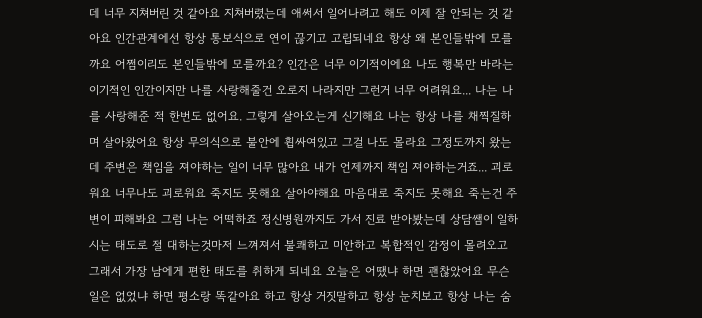데 너무 지쳐버린 것 같아요 지쳐버렸는데 애써서 일어나려고 해도 이제 잘 안되는 것 같아요 인간관계에선 항상 통보식으로 연이 끊기고 고립되네요 항상 왜 본인들밖에 모를까요 어쩜이리도 본인들밖에 모를까요? 인간은 너무 이기적이에요 나도 행복만 바라는 이기적인 인간이지만 나를 사랑해줄건 오로지 나라지만 그런거 너무 어려워요... 나는 나를 사랑해준 적 한번도 없어요. 그렇게 살아오는게 신기해요 나는 항상 나를 채찍질하며 살아왔어요 항상 무의식으로 불안에 휩싸여있고 그걸 나도 몰라요 그정도까지 왔는데 주변은 책임을 져야하는 일이 너무 많아요 내가 언제까지 책임 져야하는거죠... 괴로워요 너무나도 괴로워요 죽지도 못해요 살아야해요 마음대로 죽지도 못해요 죽는건 주변이 피해봐요 그럼 나는 어떡하죠 정신병원까지도 가서 진료 받아봤는데 상담쌤이 일하시는 태도로 절 대하는것마저 느껴져서 불쾌하고 미안하고 복합적인 감정이 몰려오고 그래서 가장 남에게 편한 태도를 취하게 되네요 오늘은 어땠냐 하면 괜찮았어요 무슨 일은 없었냐 하면 평소랑 똑같아요 하고 항상 거짓말하고 항상 눈치보고 항상 나는 숨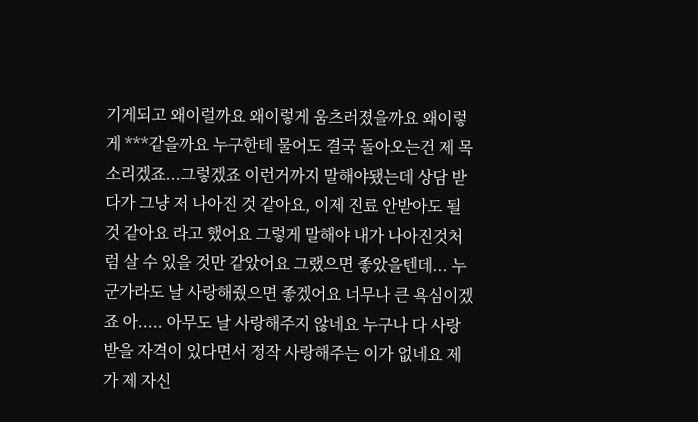기게되고 왜이럴까요 왜이렇게 움츠러졌을까요 왜이렇게 ***같을까요 누구한테 물어도 결국 돌아오는건 제 목소리겠죠...그렇겠죠 이런거까지 말해야됐는데 상담 받다가 그냥 저 나아진 것 같아요, 이제 진료 안받아도 될 것 같아요 라고 했어요 그렇게 말해야 내가 나아진것처럼 살 수 있을 것만 같았어요 그랬으면 좋았을텐데... 누군가라도 날 사랑해줬으면 좋겠어요 너무나 큰 욕심이겠죠 아..... 아무도 날 사랑해주지 않네요 누구나 다 사랑받을 자격이 있다면서 정작 사랑해주는 이가 없네요 제가 제 자신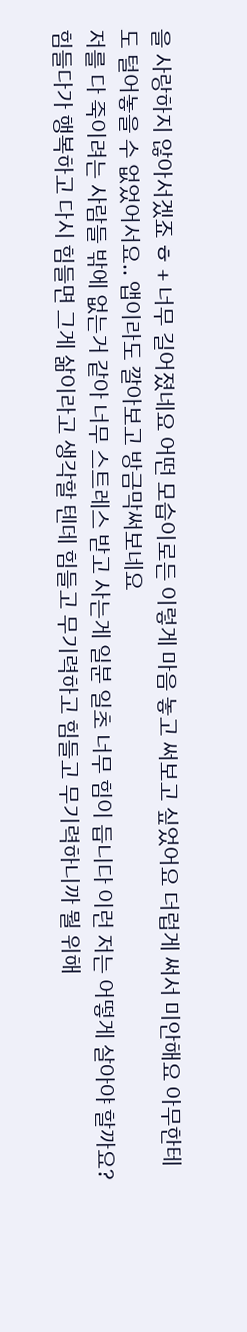을 사랑하지 않아서겠죠 ㅎ + 너무 길어졌네요 어떤 모습이로든 이렇게 마음 놓고 써보고 싶었어요 더럽게 써서 미안해요 아무한테도 털어놓을 수 없었어서요.. 앱이라도 깔아보고 방금막써보네요
저를 다 죽이려는 사람들 밖에 없는거 같아 너무 스트레스 받고 사는게 일분 일초 너무 힘이 듭니다 이런 저는 어떻게 살아야 할까요?
힘들다가 행복하고 다시 힘들면 그게 삶이라고 생각할 텐데 힘들고 무기력하고 힘들고 무기력하니까 뭘 위해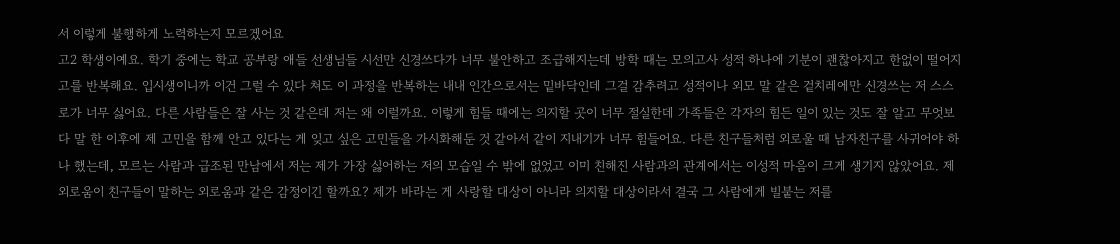서 이렇게 불행하게 노력하는지 모르겠어요
고2 학생이예요. 학기 중에는 학교 공부랑 애들 선생님들 시선만 신경쓰다가 너무 불안하고 조급해지는데 방학 때는 모의고사 성적 하나에 기분이 괜찮아지고 한없이 떨어지고를 반복해요. 입시생이니까 이건 그럴 수 있다 쳐도 이 과정을 반복하는 내내 인간으로서는 밑바닥인데 그걸 감추려고 성적이나 외모 말 같은 겉치레에만 신경쓰는 저 스스로가 너무 싫어요. 다른 사람들은 잘 사는 것 같은데 저는 왜 이럴까요. 이렇게 힘들 때에는 의지할 곳이 너무 절실한데 가족들은 각자의 힘든 일이 있는 것도 잘 알고 무엇보다 말 한 이후에 제 고민을 함께 안고 있다는 게 잊고 싶은 고민들을 가시화해둔 것 같아서 같이 지내기가 너무 힘들어요. 다른 친구들처럼 외로울 때 남자친구를 사귀어야 하나 했는데, 모르는 사람과 급조된 만남에서 저는 제가 가장 싫어하는 저의 모습일 수 밖에 없었고 이미 친해진 사람과의 관계에서는 이성적 마음이 크게 생기지 않았어요. 제 외로움이 친구들이 말하는 외로움과 같은 감정이긴 할까요? 제가 바라는 게 사랑할 대상이 아니라 의지할 대상이라서 결국 그 사람에게 빌붙는 저를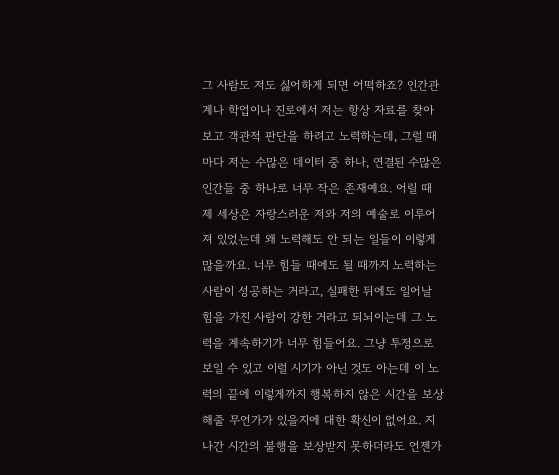그 사람도 저도 싫어하게 되면 어떡하죠? 인간관계나 학업이나 진로에서 저는 항상 자료를 찾아보고 객관적 판단을 하려고 노력하는데, 그럴 때마다 저는 수많은 데이터 중 하나, 연결된 수많은 인간들 중 하나로 너무 작은 존재예요. 어릴 때 제 세상은 자랑스러운 저와 저의 예술로 이루어져 있었는데 왜 노력해도 안 되는 일들이 이렇게 많을까요. 너무 힘들 때에도 될 때까지 노력하는 사람이 성공하는 거라고, 실패한 뒤에도 일어날 힘을 가진 사람이 강한 거라고 되뇌이는데 그 노력을 계속하기가 너무 힘들어요. 그냥 투정으로 보일 수 있고 이럴 시기가 아닌 것도 아는데 이 노력의 끝에 이렇게까지 행복하지 않은 시간을 보상해줄 무언가가 있을지에 대한 확신이 없어요. 지나간 시간의 불행을 보상받지 못하더라도 언젠가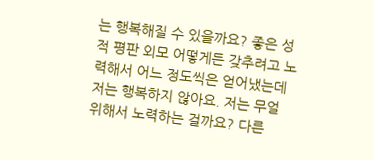는 행복해질 수 있을까요? 좋은 성적 평판 외모 어떻게든 갖추려고 노력해서 어느 정도씩은 얻어냈는데 저는 행복하지 않아요. 저는 무얼 위해서 노력하는 걸까요? 다른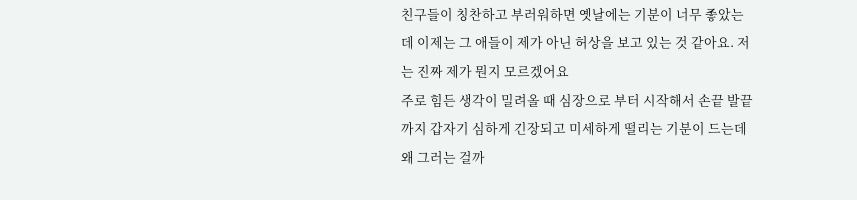친구들이 칭찬하고 부러워하면 옛날에는 기분이 너무 좋았는데 이제는 그 애들이 제가 아닌 허상을 보고 있는 것 같아요. 저는 진짜 제가 뭔지 모르겠어요
주로 힘든 생각이 밀려올 때 심장으로 부터 시작해서 손끝 발끝까지 갑자기 심하게 긴장되고 미세하게 떨리는 기분이 드는데 왜 그러는 걸까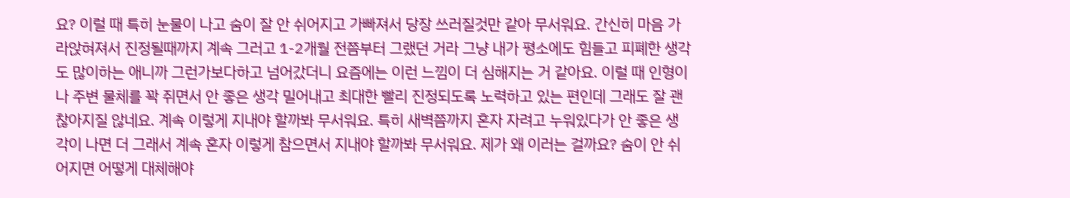요? 이럴 때 특히 눈물이 나고 숨이 잘 안 쉬어지고 가빠져서 당장 쓰러질것만 같아 무서워요. 간신히 마음 가라앉혀져서 진정될때까지 계속 그러고 1-2개월 전쯤부터 그랬던 거라 그냥 내가 평소에도 힘들고 피폐한 생각도 많이하는 애니까 그런가보다하고 넘어갔더니 요즘에는 이런 느낌이 더 심해지는 거 같아요. 이럴 때 인형이나 주변 물체를 꽉 쥐면서 안 좋은 생각 밀어내고 최대한 빨리 진정되도록 노력하고 있는 편인데 그래도 잘 괜찮아지질 않네요. 계속 이렇게 지내야 할까봐 무서워요. 특히 새벽쯤까지 혼자 자려고 누워있다가 안 좋은 생각이 나면 더 그래서 계속 혼자 이렇게 참으면서 지내야 할까봐 무서워요. 제가 왜 이러는 걸까요? 숨이 안 쉬어지면 어떻게 대체해야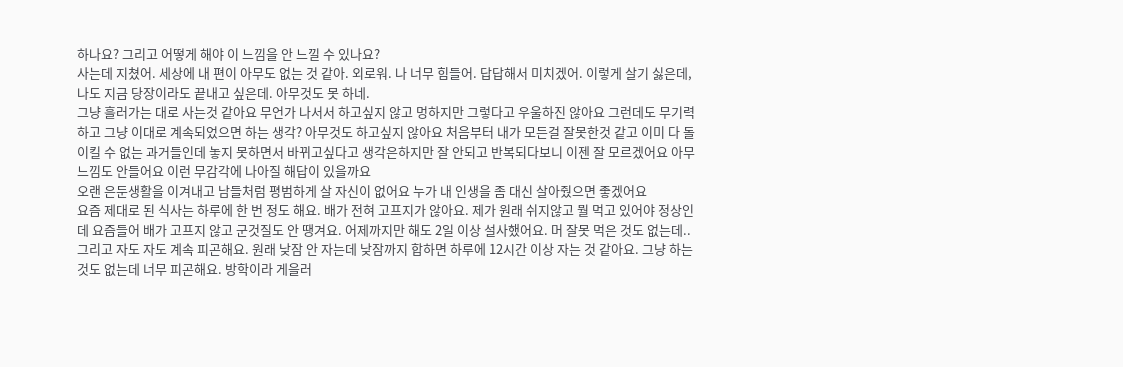하나요? 그리고 어떻게 해야 이 느낌을 안 느낄 수 있나요?
사는데 지쳤어. 세상에 내 편이 아무도 없는 것 같아. 외로워. 나 너무 힘들어. 답답해서 미치겠어. 이렇게 살기 싫은데, 나도 지금 당장이라도 끝내고 싶은데. 아무것도 못 하네.
그냥 흘러가는 대로 사는것 같아요 무언가 나서서 하고싶지 않고 멍하지만 그렇다고 우울하진 않아요 그런데도 무기력하고 그냥 이대로 계속되었으면 하는 생각? 아무것도 하고싶지 않아요 처음부터 내가 모든걸 잘못한것 같고 이미 다 돌이킬 수 없는 과거들인데 놓지 못하면서 바뀌고싶다고 생각은하지만 잘 안되고 반복되다보니 이젠 잘 모르겠어요 아무 느낌도 안들어요 이런 무감각에 나아질 해답이 있을까요
오랜 은둔생활을 이겨내고 남들처럼 평범하게 살 자신이 없어요 누가 내 인생을 좀 대신 살아줬으면 좋겠어요
요즘 제대로 된 식사는 하루에 한 번 정도 해요. 배가 전혀 고프지가 않아요. 제가 원래 쉬지않고 뭘 먹고 있어야 정상인데 요즘들어 배가 고프지 않고 군것질도 안 땡겨요. 어제까지만 해도 2일 이상 설사했어요. 머 잘못 먹은 것도 없는데.. 그리고 자도 자도 계속 피곤해요. 원래 낮잠 안 자는데 낮잠까지 합하면 하루에 12시간 이상 자는 것 같아요. 그냥 하는 것도 없는데 너무 피곤해요. 방학이라 게을러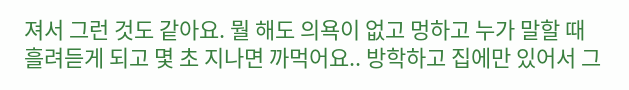져서 그런 것도 같아요. 뭘 해도 의욕이 없고 멍하고 누가 말할 때 흘려듣게 되고 몇 초 지나면 까먹어요.. 방학하고 집에만 있어서 그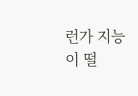런가 지능이 떨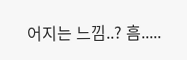어지는 느낌..? 흠.....